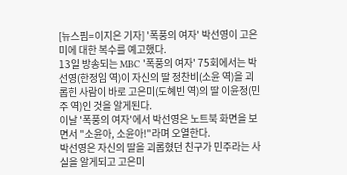[뉴스핌=이지은 기자] '폭풍의 여자' 박선영이 고은미에 대한 복수를 예고했다.
13일 방송되는 MBC '폭풍의 여자' 75회에서는 박선영(한정임 역)이 자신의 딸 정찬비(소윤 역)을 괴롭힌 사람이 바로 고은미(도혜빈 역)의 딸 이윤정(민주 역)인 것을 알게된다.
이날 '폭풍의 여자'에서 박선영은 노트북 화면을 보면서 "소윤아, 소윤아!"라며 오열한다.
박선영은 자신의 딸을 괴롭혔던 친구가 민주라는 사실을 알게되고 고은미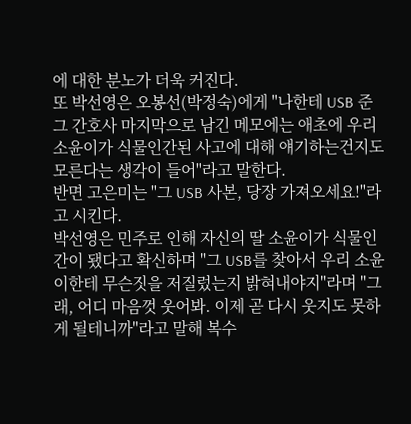에 대한 분노가 더욱 커진다.
또 박선영은 오봉선(박정숙)에게 "나한테 USB 준 그 간호사 마지막으로 남긴 메모에는 애초에 우리 소윤이가 식물인간된 사고에 대해 얘기하는건지도 모른다는 생각이 들어"라고 말한다.
반면 고은미는 "그 USB 사본, 당장 가져오세요!"라고 시킨다.
박선영은 민주로 인해 자신의 딸 소윤이가 식물인간이 됐다고 확신하며 "그 USB를 찾아서 우리 소윤이한테 무슨짓을 저질렀는지 밝혀내야지"라며 "그래, 어디 마음껏 웃어봐. 이제 곧 다시 웃지도 못하게 될테니까"라고 말해 복수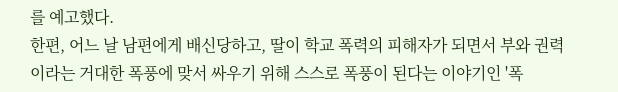를 예고했다.
한편, 어느 날 남편에게 배신당하고, 딸이 학교 폭력의 피해자가 되면서 부와 권력이라는 거대한 폭풍에 맞서 싸우기 위해 스스로 폭풍이 된다는 이야기인 '폭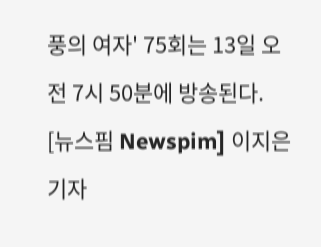풍의 여자' 75회는 13일 오전 7시 50분에 방송된다.
[뉴스핌 Newspim] 이지은 기자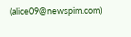(alice09@newspim.com)